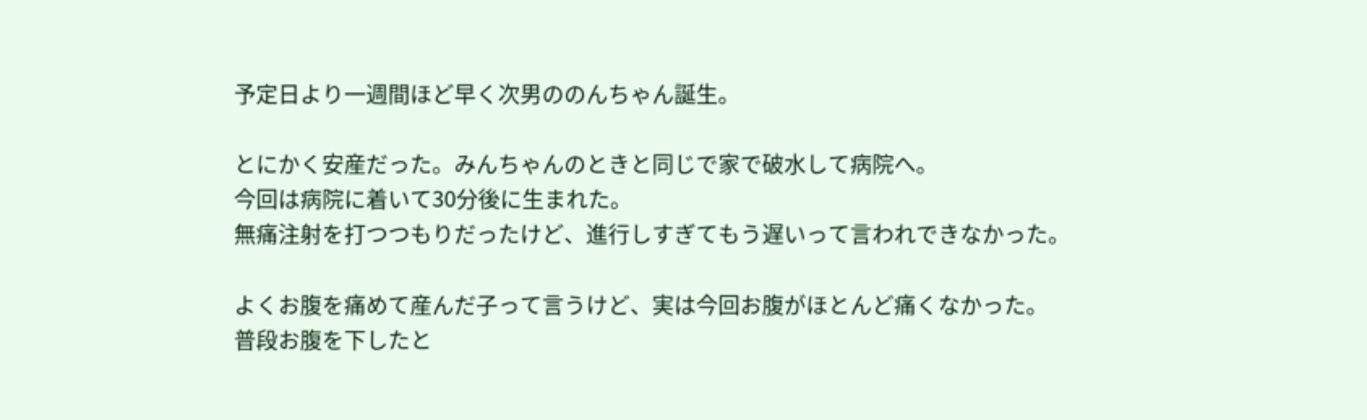予定日より一週間ほど早く次男ののんちゃん誕生。

とにかく安産だった。みんちゃんのときと同じで家で破水して病院へ。
今回は病院に着いて30分後に生まれた。
無痛注射を打つつもりだったけど、進行しすぎてもう遅いって言われできなかった。

よくお腹を痛めて産んだ子って言うけど、実は今回お腹がほとんど痛くなかった。
普段お腹を下したと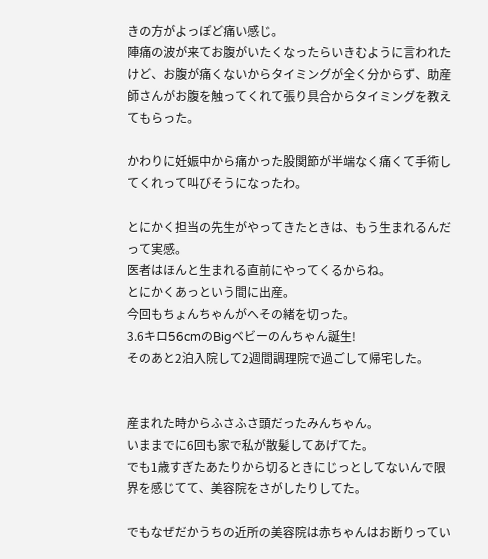きの方がよっぽど痛い感じ。
陣痛の波が来てお腹がいたくなったらいきむように言われたけど、お腹が痛くないからタイミングが全く分からず、助産師さんがお腹を触ってくれて張り具合からタイミングを教えてもらった。

かわりに妊娠中から痛かった股関節が半端なく痛くて手術してくれって叫びそうになったわ。

とにかく担当の先生がやってきたときは、もう生まれるんだって実感。
医者はほんと生まれる直前にやってくるからね。
とにかくあっという間に出産。
今回もちょんちゃんがへその緒を切った。
3.6キロ56cmのBigベビーのんちゃん誕生!
そのあと2泊入院して2週間調理院で過ごして帰宅した。


産まれた時からふさふさ頭だったみんちゃん。
いままでに6回も家で私が散髪してあげてた。
でも1歳すぎたあたりから切るときにじっとしてないんで限界を感じてて、美容院をさがしたりしてた。

でもなぜだかうちの近所の美容院は赤ちゃんはお断りってい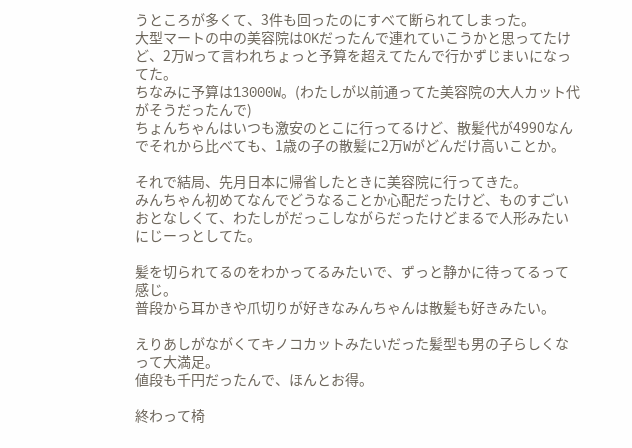うところが多くて、3件も回ったのにすべて断られてしまった。
大型マートの中の美容院はOKだったんで連れていこうかと思ってたけど、2万Wって言われちょっと予算を超えてたんで行かずじまいになってた。
ちなみに予算は13000W。(わたしが以前通ってた美容院の大人カット代がそうだったんで)
ちょんちゃんはいつも激安のとこに行ってるけど、散髪代が4990なんでそれから比べても、1歳の子の散髪に2万Wがどんだけ高いことか。

それで結局、先月日本に帰省したときに美容院に行ってきた。
みんちゃん初めてなんでどうなることか心配だったけど、ものすごいおとなしくて、わたしがだっこしながらだったけどまるで人形みたいにじーっとしてた。

髪を切られてるのをわかってるみたいで、ずっと静かに待ってるって感じ。
普段から耳かきや爪切りが好きなみんちゃんは散髪も好きみたい。

えりあしがながくてキノコカットみたいだった髪型も男の子らしくなって大満足。
値段も千円だったんで、ほんとお得。

終わって椅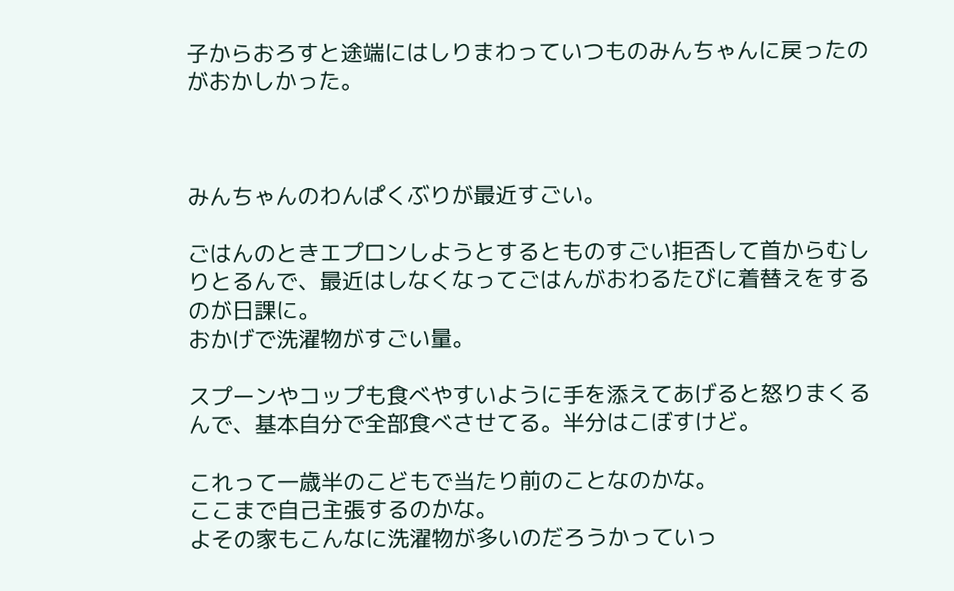子からおろすと途端にはしりまわっていつものみんちゃんに戻ったのがおかしかった。



みんちゃんのわんぱくぶりが最近すごい。

ごはんのときエプロンしようとするとものすごい拒否して首からむしりとるんで、最近はしなくなってごはんがおわるたびに着替えをするのが日課に。
おかげで洗濯物がすごい量。

スプーンやコップも食べやすいように手を添えてあげると怒りまくるんで、基本自分で全部食べさせてる。半分はこぼすけど。

これって一歳半のこどもで当たり前のことなのかな。
ここまで自己主張するのかな。
よその家もこんなに洗濯物が多いのだろうかっていっ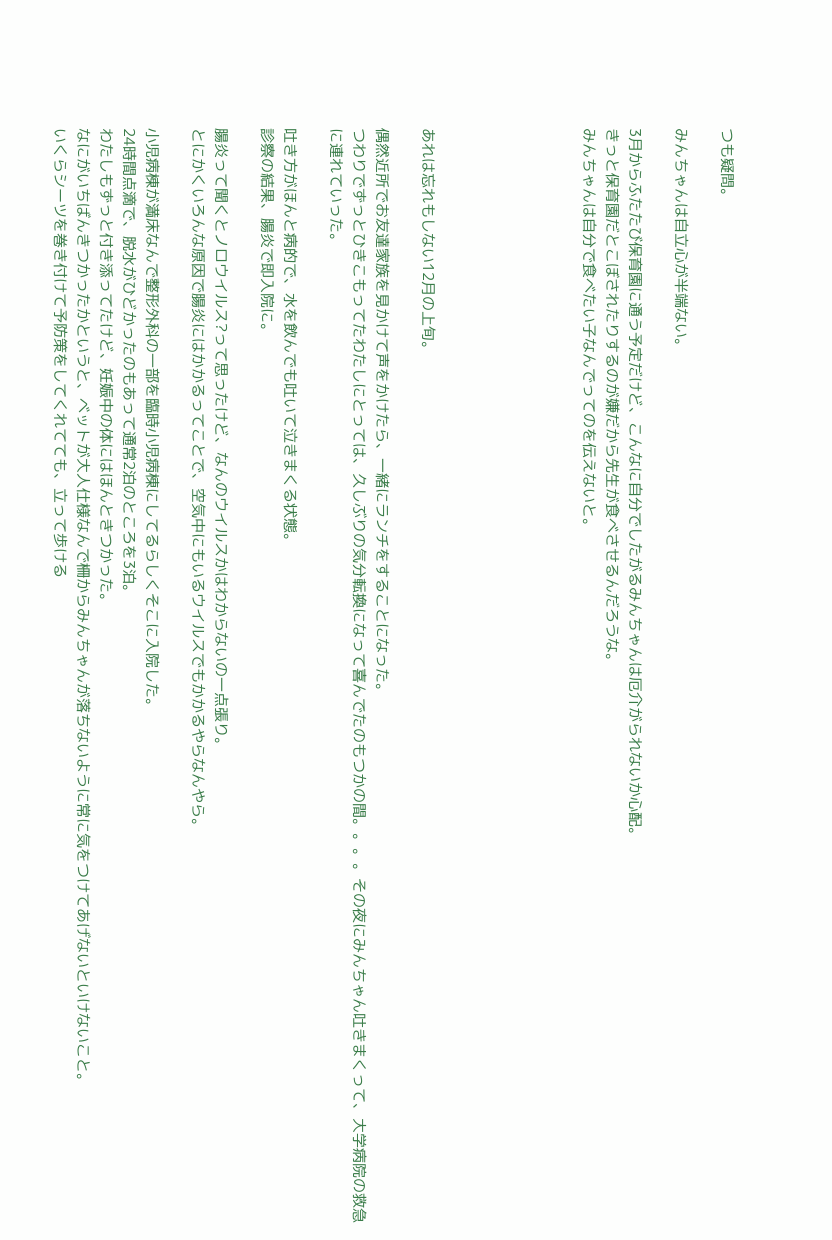つも疑問。

みんちゃんは自立心が半端ない。

3月からふたたび保育園に通う予定だけど、こんなに自分でしたがるみんちゃんは厄介がられないか心配。
きっと保育園だとこぼされたりするのが嫌だから先生が食べさせるんだろうな。
みんちゃんは自分で食べたい子なんでってのを伝えないと。






あれは忘れもしない12月の上旬。

偶然近所でお友達家族を見かけて声をかけたら、一緒にランチをすることになった。
つわりでずっとひきこもってたわたしにとっては、久しぶりの気分転換になって喜んでたのもつかの間。。。。その夜にみんちゃん吐きまくって、大学病院の救急に連れていった。

吐き方がほんと病的で、水を飲んでも吐いて泣きまくる状態。
診察の結果、腸炎で即入院に。

腸炎って聞くとノロウイルス?って思ったけど、なんのウイルスかはわからないの一点張り。
とにかくいろんな原因で腸炎にはかかるってことで、空気中にもいるウイルスでもかかるやらなんやら。

小児病棟が満床なんで整形外科の一部を臨時小児病棟にしてるらしくそこに入院した。
24時間点滴で、脱水がひどかったのもあって通常2泊のところを3泊。
わたしもずっと付き添ってたけど、妊娠中の体にはほんときつかった。
なにがいちばんきつかったかというと、ベットが大人仕様なんで柵からみんちゃんが落ちないように常に気をつけてあげないといけないこと。
いくらシーツを巻き付けて予防策をしてくれてても、立って歩ける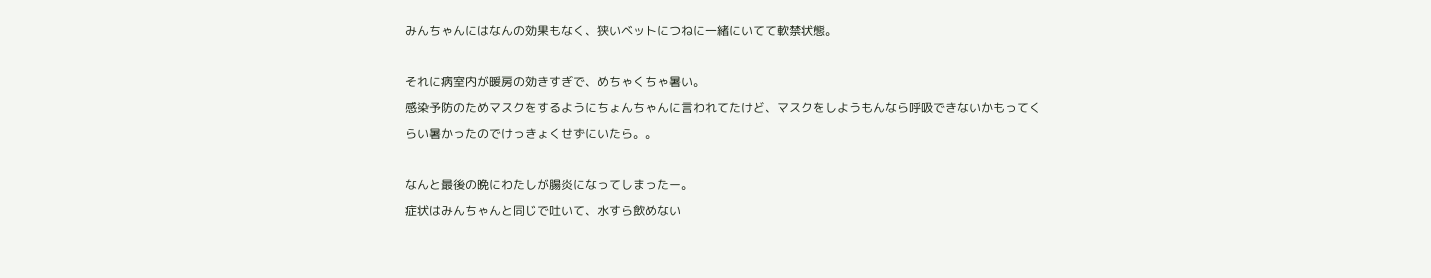みんちゃんにはなんの効果もなく、狭いベットにつねに一緒にいてて軟禁状態。

それに病室内が暖房の効きすぎで、めちゃくちゃ暑い。
感染予防のためマスクをするようにちょんちゃんに言われてたけど、マスクをしようもんなら呼吸できないかもってくらい暑かったのでけっきょくせずにいたら。。

なんと最後の晩にわたしが腸炎になってしまったー。
症状はみんちゃんと同じで吐いて、水すら飲めない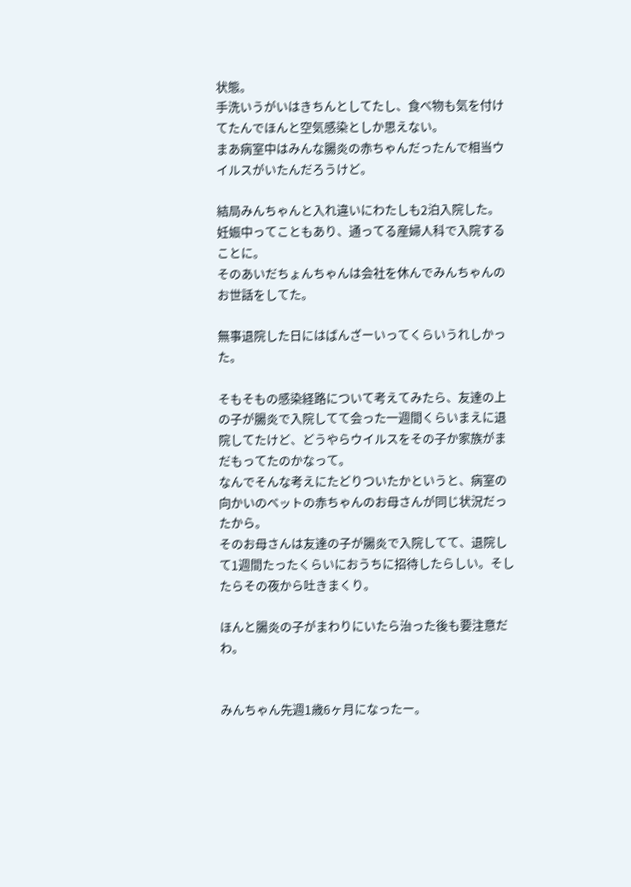状態。
手洗いうがいはきちんとしてたし、食べ物も気を付けてたんでほんと空気感染としか思えない。
まあ病室中はみんな腸炎の赤ちゃんだったんで相当ウイルスがいたんだろうけど。

結局みんちゃんと入れ違いにわたしも2泊入院した。
妊娠中ってこともあり、通ってる産婦人科で入院することに。
そのあいだちょんちゃんは会社を休んでみんちゃんのお世話をしてた。

無事退院した日にはばんざーいってくらいうれしかった。

そもそもの感染経路について考えてみたら、友達の上の子が腸炎で入院してて会った一週間くらいまえに退院してたけど、どうやらウイルスをその子か家族がまだもってたのかなって。
なんでそんな考えにたどりついたかというと、病室の向かいのベットの赤ちゃんのお母さんが同じ状況だったから。
そのお母さんは友達の子が腸炎で入院してて、退院して1週間たったくらいにおうちに招待したらしい。そしたらその夜から吐きまくり。

ほんと腸炎の子がまわりにいたら治った後も要注意だわ。


みんちゃん先週1歳6ヶ月になったー。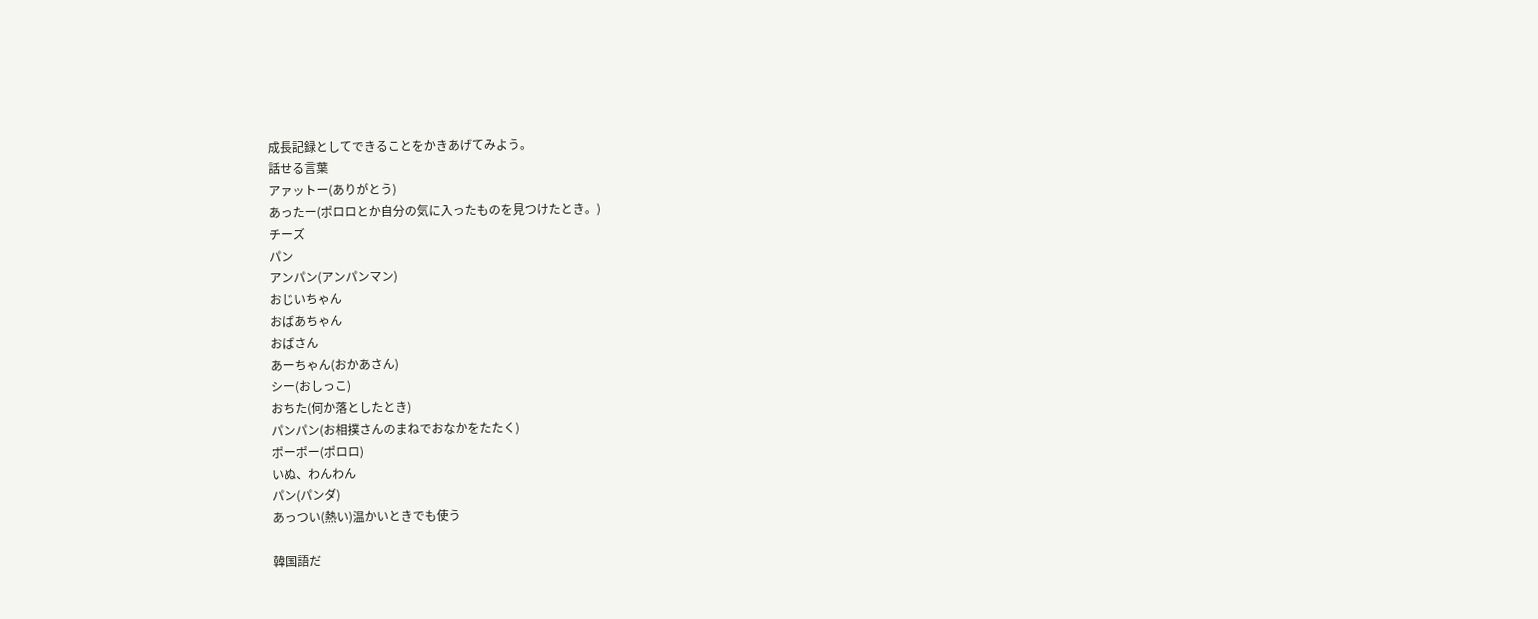成長記録としてできることをかきあげてみよう。
話せる言葉
アァットー(ありがとう)
あったー(ポロロとか自分の気に入ったものを見つけたとき。)
チーズ
パン
アンパン(アンパンマン)
おじいちゃん
おばあちゃん
おばさん
あーちゃん(おかあさん)
シー(おしっこ)
おちた(何か落としたとき)
パンパン(お相撲さんのまねでおなかをたたく)
ポーポー(ポロロ)
いぬ、わんわん
パン(パンダ)
あっつい(熱い)温かいときでも使う

韓国語だ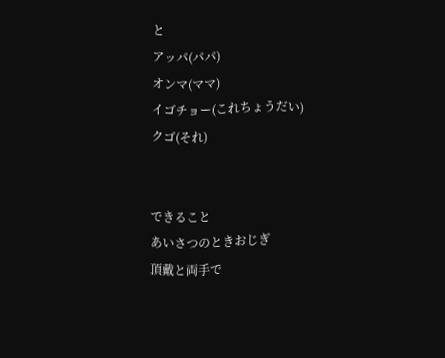と
アッパ(パパ)
オンマ(ママ)
イゴチョー(これちょうだい)
クゴ(それ)


できること
あいさつのときおじぎ
頂戴と両手で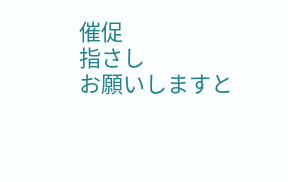催促
指さし
お願いしますと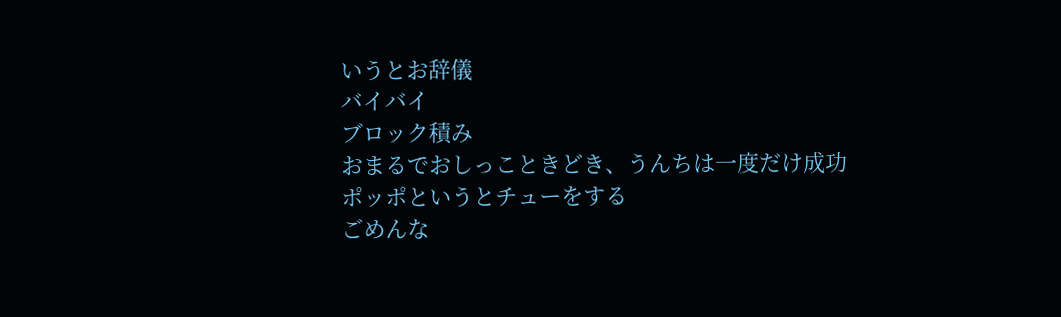いうとお辞儀
バイバイ
ブロック積み
おまるでおしっこときどき、うんちは一度だけ成功
ポッポというとチューをする
ごめんな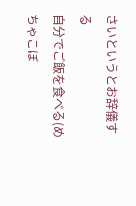さいというとお辞儀する
自分でご飯を食べる(めちゃこぼ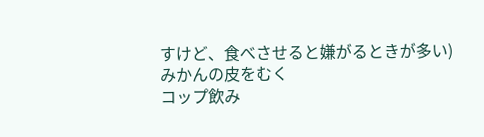すけど、食べさせると嫌がるときが多い)
みかんの皮をむく
コップ飲み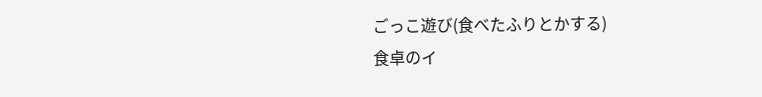ごっこ遊び(食べたふりとかする)
食卓のイ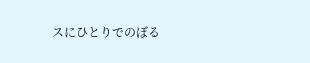スにひとりでのぼる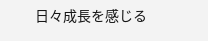日々成長を感じる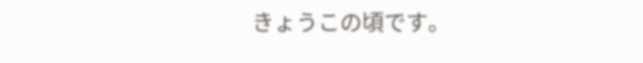きょうこの頃です。